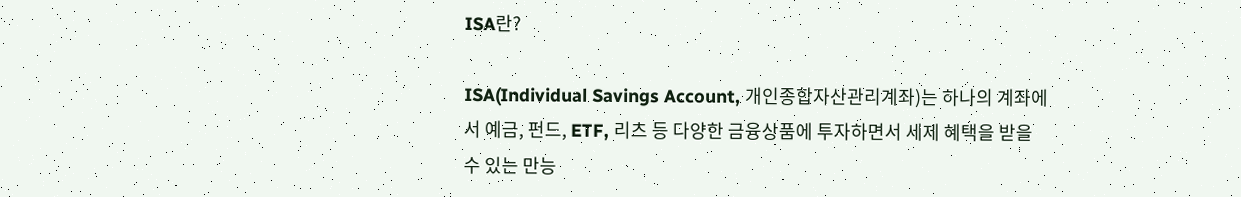ISA란?

ISA(Individual Savings Account, 개인종합자산관리계좌)는 하나의 계좌에서 예금, 펀드, ETF, 리츠 등 다양한 금융상품에 투자하면서 세제 혜택을 받을 수 있는 만능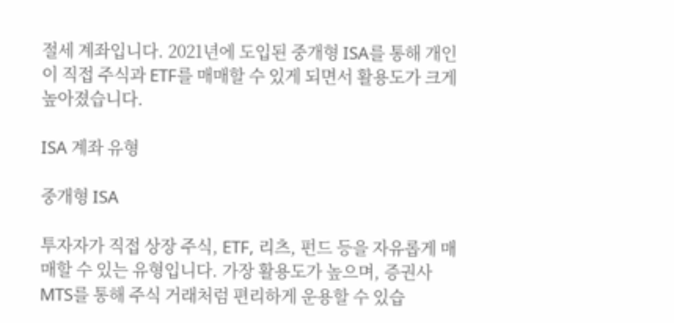절세 계좌입니다. 2021년에 도입된 중개형 ISA를 통해 개인이 직접 주식과 ETF를 매매할 수 있게 되면서 활용도가 크게 높아졌습니다.

ISA 계좌 유형

중개형 ISA

투자자가 직접 상장 주식, ETF, 리츠, 펀드 등을 자유롭게 매매할 수 있는 유형입니다. 가장 활용도가 높으며, 증권사 MTS를 통해 주식 거래처럼 편리하게 운용할 수 있습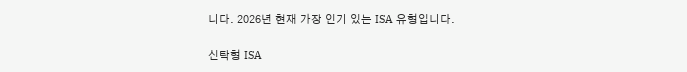니다. 2026년 현재 가장 인기 있는 ISA 유형입니다.

신탁형 ISA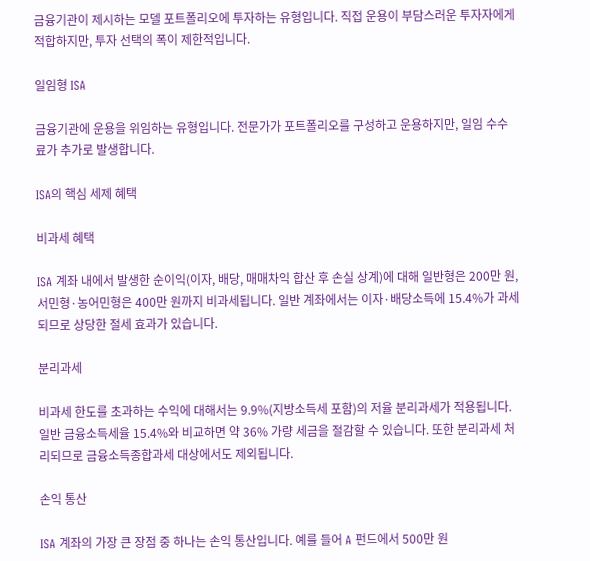금융기관이 제시하는 모델 포트폴리오에 투자하는 유형입니다. 직접 운용이 부담스러운 투자자에게 적합하지만, 투자 선택의 폭이 제한적입니다.

일임형 ISA

금융기관에 운용을 위임하는 유형입니다. 전문가가 포트폴리오를 구성하고 운용하지만, 일임 수수료가 추가로 발생합니다.

ISA의 핵심 세제 혜택

비과세 혜택

ISA 계좌 내에서 발생한 순이익(이자, 배당, 매매차익 합산 후 손실 상계)에 대해 일반형은 200만 원, 서민형·농어민형은 400만 원까지 비과세됩니다. 일반 계좌에서는 이자·배당소득에 15.4%가 과세되므로 상당한 절세 효과가 있습니다.

분리과세

비과세 한도를 초과하는 수익에 대해서는 9.9%(지방소득세 포함)의 저율 분리과세가 적용됩니다. 일반 금융소득세율 15.4%와 비교하면 약 36% 가량 세금을 절감할 수 있습니다. 또한 분리과세 처리되므로 금융소득종합과세 대상에서도 제외됩니다.

손익 통산

ISA 계좌의 가장 큰 장점 중 하나는 손익 통산입니다. 예를 들어 A 펀드에서 500만 원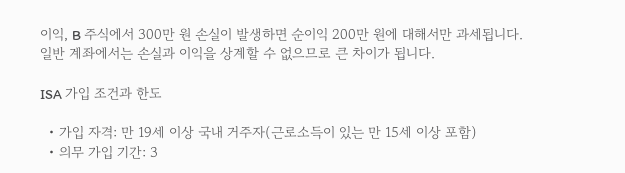이익, B 주식에서 300만 원 손실이 발생하면 순이익 200만 원에 대해서만 과세됩니다. 일반 계좌에서는 손실과 이익을 상계할 수 없으므로 큰 차이가 됩니다.

ISA 가입 조건과 한도

  • 가입 자격: 만 19세 이상 국내 거주자(근로소득이 있는 만 15세 이상 포함)
  • 의무 가입 기간: 3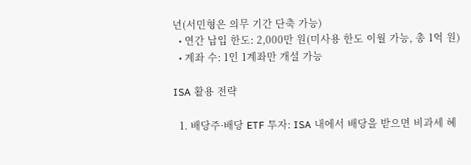년(서민형은 의무 기간 단축 가능)
  • 연간 납입 한도: 2,000만 원(미사용 한도 이월 가능, 총 1억 원)
  • 계좌 수: 1인 1계좌만 개설 가능

ISA 활용 전략

  1. 배당주·배당 ETF 투자: ISA 내에서 배당을 받으면 비과세 혜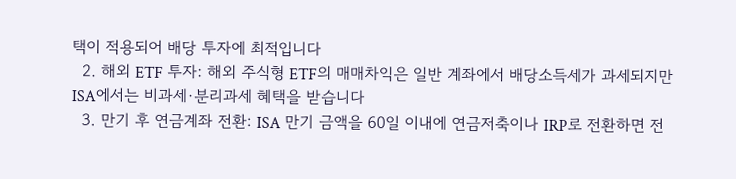택이 적용되어 배당 투자에 최적입니다
  2. 해외 ETF 투자: 해외 주식형 ETF의 매매차익은 일반 계좌에서 배당소득세가 과세되지만 ISA에서는 비과세·분리과세 혜택을 받습니다
  3. 만기 후 연금계좌 전환: ISA 만기 금액을 60일 이내에 연금저축이나 IRP로 전환하면 전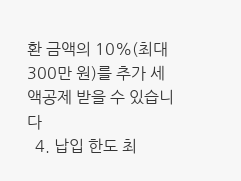환 금액의 10%(최대 300만 원)를 추가 세액공제 받을 수 있습니다
  4. 납입 한도 최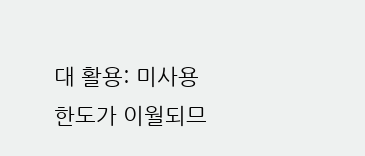대 활용: 미사용 한도가 이월되므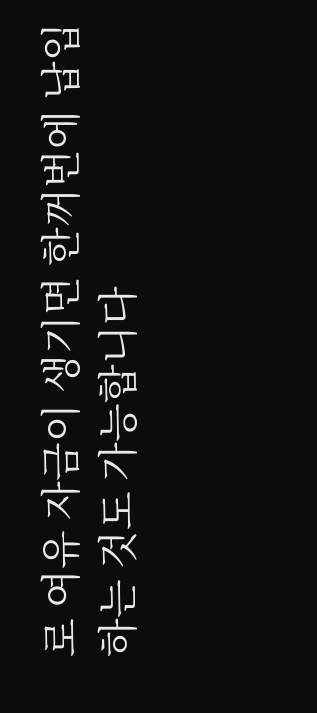로 여유 자금이 생기면 한꺼번에 납입하는 것도 가능합니다